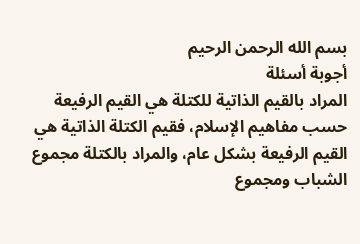بسم الله الرحمن الرحيم
أجوبة أسئلة
المراد بالقيم الذاتية للكتلة هي القيم الرفيعة حسب مفاهيم الإسلام، فقيم الكتلة الذاتية هي القيم الرفيعة بشكل عام، والمراد بالكتلة مجموع الشباب ومجموع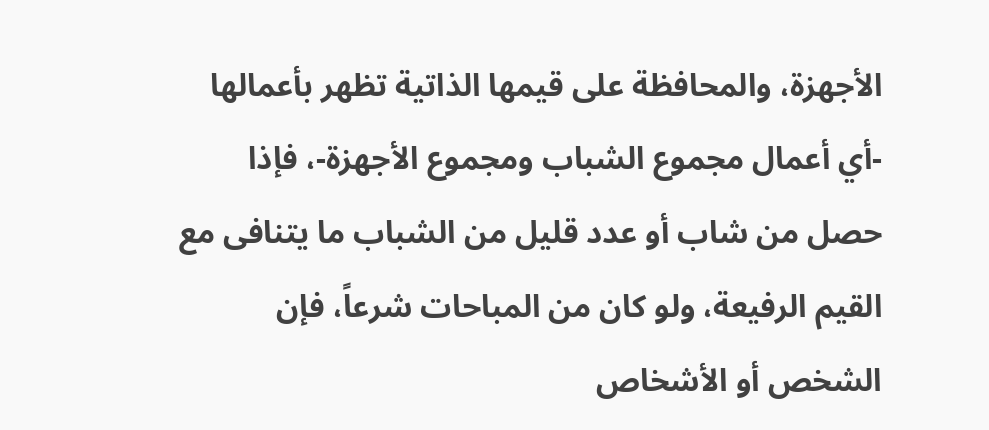الأجهزة، والمحافظة على قيمها الذاتية تظهر بأعمالها -أي أعمال مجموع الشباب ومجموع الأجهزة-، فإذا حصل من شاب أو عدد قليل من الشباب ما يتنافى مع القيم الرفيعة، ولو كان من المباحات شرعاً، فإن الشخص أو الأشخاص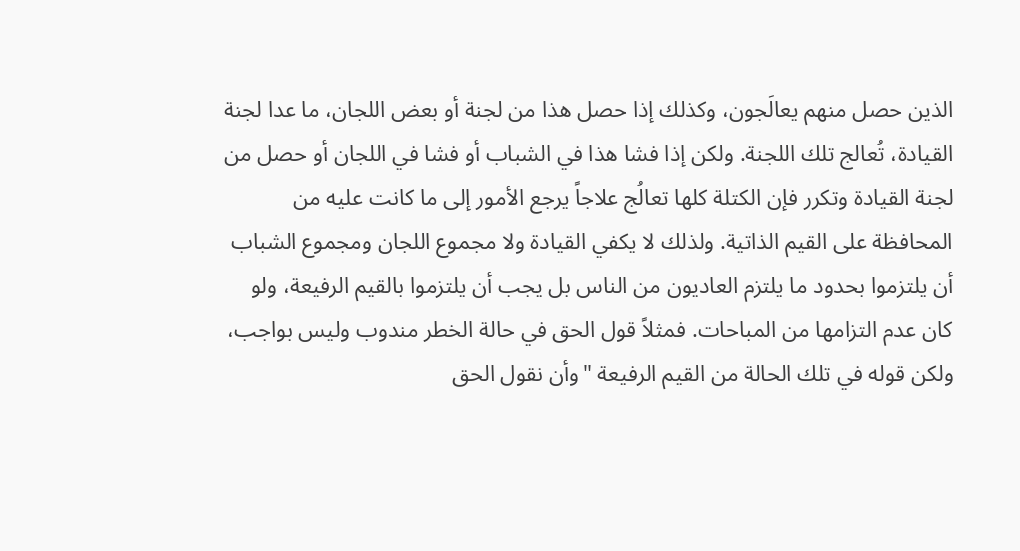الذين حصل منهم يعالَجون، وكذلك إذا حصل هذا من لجنة أو بعض اللجان، ما عدا لجنة القيادة، تُعالج تلك اللجنة. ولكن إذا فشا هذا في الشباب أو فشا في اللجان أو حصل من لجنة القيادة وتكرر فإن الكتلة كلها تعالُج علاجاً يرجع الأمور إلى ما كانت عليه من المحافظة على القيم الذاتية. ولذلك لا يكفي القيادة ولا مجموع اللجان ومجموع الشباب أن يلتزموا بحدود ما يلتزم العاديون من الناس بل يجب أن يلتزموا بالقيم الرفيعة، ولو كان عدم التزامها من المباحات. فمثلاً قول الحق في حالة الخطر مندوب وليس بواجب، ولكن قوله في تلك الحالة من القيم الرفيعة "وأن نقول الحق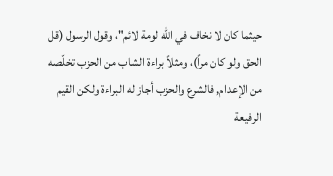حيثما كان لا نخاف في الله لومة لائم"، وقول الرسول (قل الحق ولو كان مراً)، ومثلاً براءة الشاب من الحزب تخلّصه من الإعدام, فالشرع والحزب أجاز له البراءة ولكن القيم الرفيعة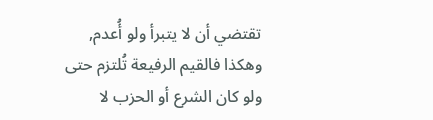تقتضي أن لا يتبرأ ولو أُعدم, وهكذا فالقيم الرفيعة تُلتزم حتى ولو كان الشرع أو الحزب لا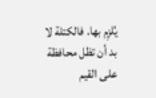يُلزِم بها. فالكتلة لا بد أن تظل محافظة على القيم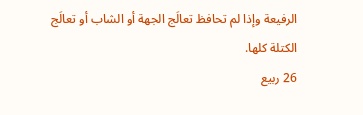الرفيعة وإذا لم تحافظ تعالَج الجهة أو الشاب أو تعالَج الكتلة كلها.
26 ربيع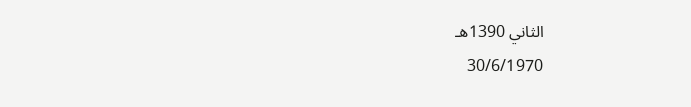الثاني 1390هـ
30/6/1970